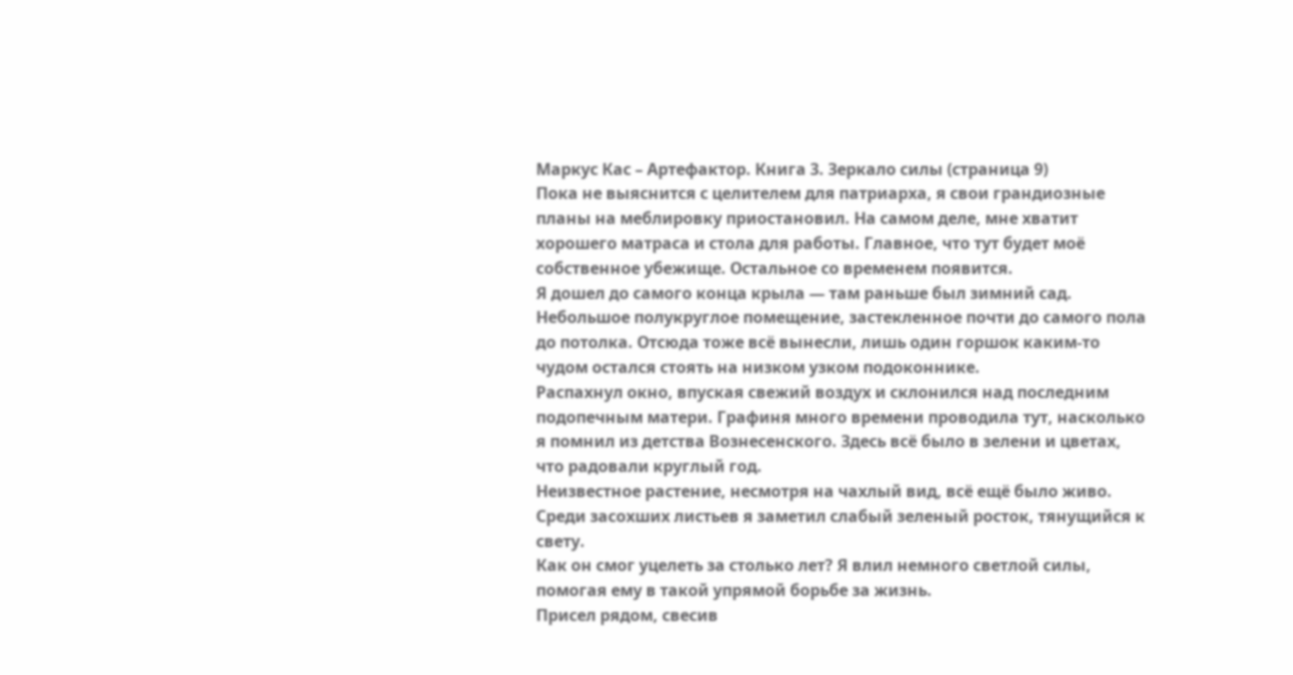Маркус Кас – Артефактор. Книга 3. Зеркало силы (страница 9)
Пока не выяснится с целителем для патриарха, я свои грандиозные планы на меблировку приостановил. На самом деле, мне хватит хорошего матраса и стола для работы. Главное, что тут будет моё собственное убежище. Остальное со временем появится.
Я дошел до самого конца крыла — там раньше был зимний сад. Небольшое полукруглое помещение, застекленное почти до самого пола до потолка. Отсюда тоже всё вынесли, лишь один горшок каким-то чудом остался стоять на низком узком подоконнике.
Распахнул окно, впуская свежий воздух и склонился над последним подопечным матери. Графиня много времени проводила тут, насколько я помнил из детства Вознесенского. Здесь всё было в зелени и цветах, что радовали круглый год.
Неизвестное растение, несмотря на чахлый вид, всё ещё было живо. Среди засохших листьев я заметил слабый зеленый росток, тянущийся к свету.
Как он смог уцелеть за столько лет? Я влил немного светлой силы, помогая ему в такой упрямой борьбе за жизнь.
Присел рядом, свесив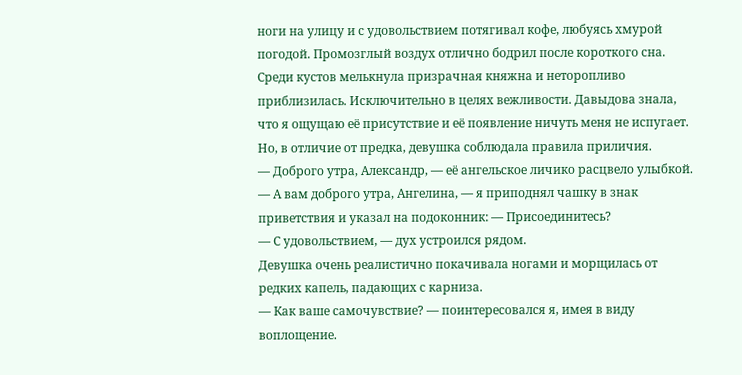ноги на улицу и с удовольствием потягивал кофе, любуясь хмурой погодой. Промозглый воздух отлично бодрил после короткого сна.
Среди кустов мелькнула призрачная княжна и неторопливо приблизилась. Исключительно в целях вежливости. Давыдова знала, что я ощущаю её присутствие и её появление ничуть меня не испугает. Но, в отличие от предка, девушка соблюдала правила приличия.
— Доброго утра, Александр, — её ангельское личико расцвело улыбкой.
— А вам доброго утра, Ангелина, — я приподнял чашку в знак приветствия и указал на подоконник: — Присоединитесь?
— С удовольствием, — дух устроился рядом.
Девушка очень реалистично покачивала ногами и морщилась от редких капель, падающих с карниза.
— Как ваше самочувствие? — поинтересовался я, имея в виду воплощение.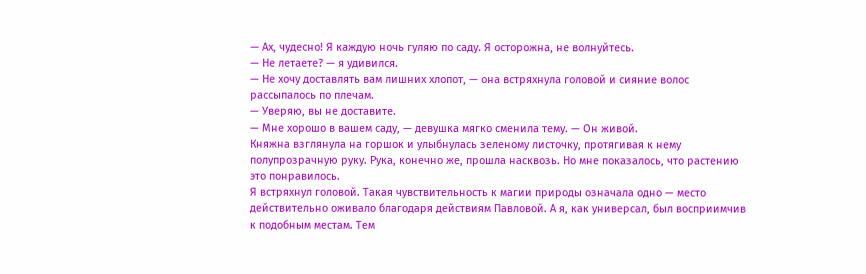— Ах, чудесно! Я каждую ночь гуляю по саду. Я осторожна, не волнуйтесь.
— Не летаете? — я удивился.
— Не хочу доставлять вам лишних хлопот, — она встряхнула головой и сияние волос рассыпалось по плечам.
— Уверяю, вы не доставите.
— Мне хорошо в вашем саду, — девушка мягко сменила тему. — Он живой.
Княжна взглянула на горшок и улыбнулась зеленому листочку, протягивая к нему полупрозрачную руку. Рука, конечно же, прошла насквозь. Но мне показалось, что растению это понравилось.
Я встряхнул головой. Такая чувствительность к магии природы означала одно — место действительно оживало благодаря действиям Павловой. А я, как универсал, был восприимчив к подобным местам. Тем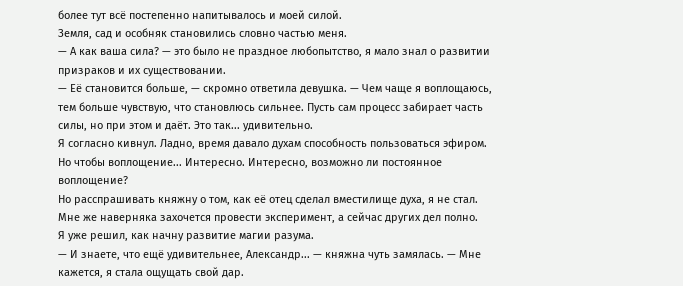более тут всё постепенно напитывалось и моей силой.
Земля, сад и особняк становились словно частью меня.
— А как ваша сила? — это было не праздное любопытство, я мало знал о развитии призраков и их существовании.
— Её становится больше, — скромно ответила девушка. — Чем чаще я воплощаюсь, тем больше чувствую, что становлюсь сильнее. Пусть сам процесс забирает часть силы, но при этом и даёт. Это так... удивительно.
Я согласно кивнул. Ладно, время давало духам способность пользоваться эфиром. Но чтобы воплощение... Интересно. Интересно, возможно ли постоянное воплощение?
Но расспрашивать княжну о том, как её отец сделал вместилище духа, я не стал. Мне же наверняка захочется провести эксперимент, а сейчас других дел полно.
Я уже решил, как начну развитие магии разума.
— И знаете, что ещё удивительнее, Александр... — княжна чуть замялась. — Мне кажется, я стала ощущать свой дар.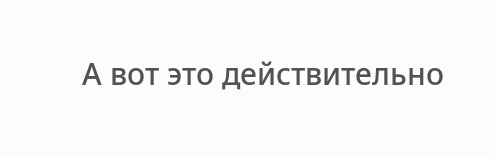А вот это действительно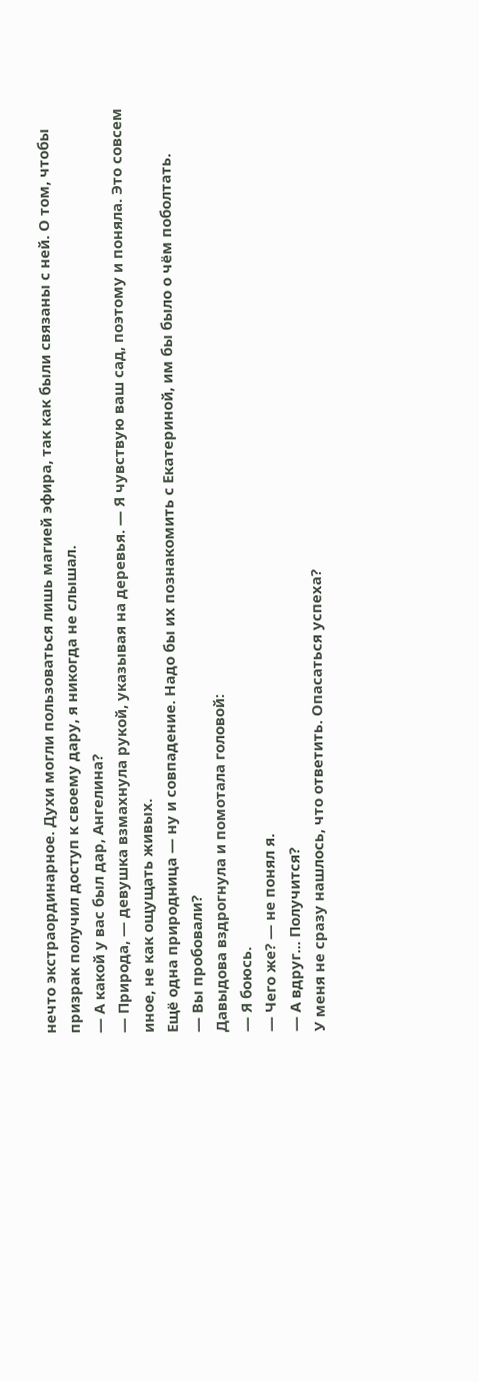нечто экстраординарное. Духи могли пользоваться лишь магией эфира, так как были связаны с ней. О том, чтобы призрак получил доступ к своему дару, я никогда не слышал.
— А какой у вас был дар, Ангелина?
— Природа, — девушка взмахнула рукой, указывая на деревья. — Я чувствую ваш сад, поэтому и поняла. Это совсем иное, не как ощущать живых.
Ещё одна природница — ну и совпадение. Надо бы их познакомить с Екатериной, им бы было о чём поболтать.
— Вы пробовали?
Давыдова вздрогнула и помотала головой:
— Я боюсь.
— Чего же? — не понял я.
— А вдруг... Получится?
У меня не сразу нашлось, что ответить. Опасаться успеха?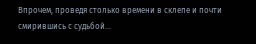Впрочем, проведя столько времени в склепе и почти смирившись с судьбой...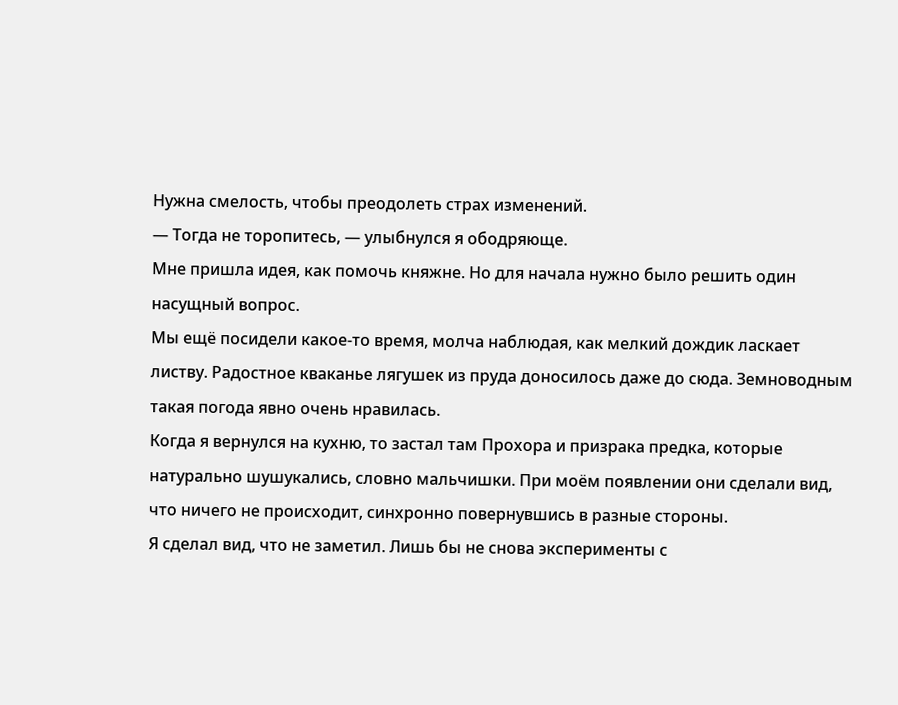Нужна смелость, чтобы преодолеть страх изменений.
— Тогда не торопитесь, — улыбнулся я ободряюще.
Мне пришла идея, как помочь княжне. Но для начала нужно было решить один насущный вопрос.
Мы ещё посидели какое-то время, молча наблюдая, как мелкий дождик ласкает листву. Радостное кваканье лягушек из пруда доносилось даже до сюда. Земноводным такая погода явно очень нравилась.
Когда я вернулся на кухню, то застал там Прохора и призрака предка, которые натурально шушукались, словно мальчишки. При моём появлении они сделали вид, что ничего не происходит, синхронно повернувшись в разные стороны.
Я сделал вид, что не заметил. Лишь бы не снова эксперименты с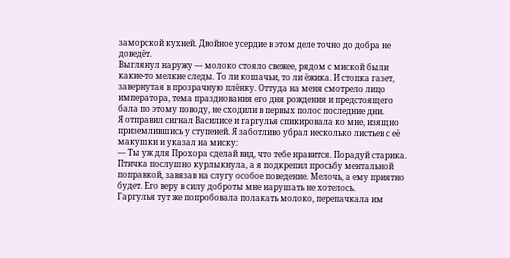заморской кухней. Двойное усердие в этом деле точно до добра не доведёт.
Выглянул наружу — молоко стояло свежее, рядом с миской были какие-то мелкие следы. То ли кошачьи, то ли ёжика. И стопка газет, завернутая в прозрачную плёнку. Оттуда на меня смотрело лицо императора, тема празднования его дня рождения и предстоящего бала по этому поводу, не сходили в первых полос последние дни.
Я отправил сигнал Василисе и гаргулья спикировала ко мне, изящно приземлившись у ступеней. Я заботливо убрал несколько листьев с её макушки и указал на миску:
— Ты уж для Прохора сделай вид, что тебе нравится. Порадуй старика.
Птичка послушно курлыкнула, а я подкрепил просьбу ментальной поправкой, завязав на слугу особое поведение. Мелочь, а ему приятно будет. Его веру в силу доброты мне нарушать не хотелось.
Гаргулья тут же попробовала полакать молоко, перепачкала им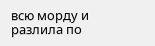всю морду и разлила по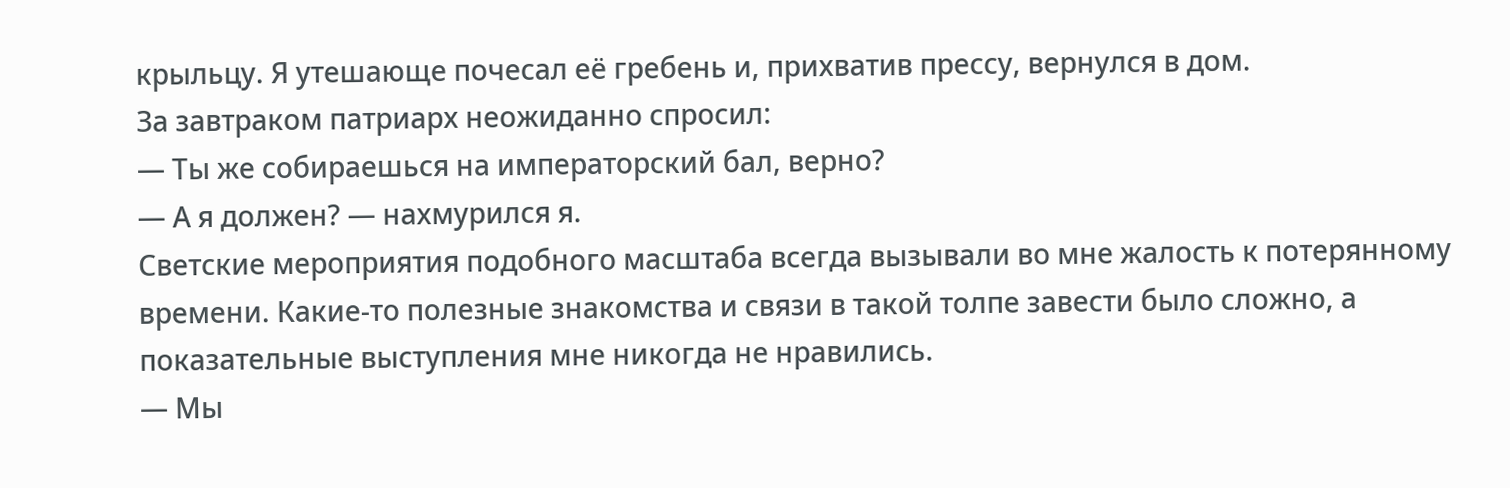крыльцу. Я утешающе почесал её гребень и, прихватив прессу, вернулся в дом.
За завтраком патриарх неожиданно спросил:
— Ты же собираешься на императорский бал, верно?
— А я должен? — нахмурился я.
Светские мероприятия подобного масштаба всегда вызывали во мне жалость к потерянному времени. Какие-то полезные знакомства и связи в такой толпе завести было сложно, а показательные выступления мне никогда не нравились.
— Мы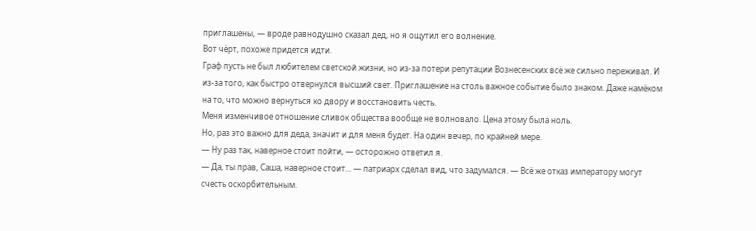приглашены, — вроде равнодушно сказал дед, но я ощутил его волнение.
Вот чёрт, похоже придется идти.
Граф пусть не был любителем светской жизни, но из-за потери репутации Вознесенских всё же сильно переживал. И из-за того, как быстро отвернулся высший свет. Приглашение на столь важное событие было знаком. Даже намёком на то, что можно вернуться ко двору и восстановить честь.
Меня изменчивое отношение сливок общества вообще не волновало. Цена этому была ноль.
Но, раз это важно для деда, значит и для меня будет. На один вечер, по крайней мере.
— Ну раз так, наверное стоит пойти, — осторожно ответил я.
— Да, ты прав, Саша, наверное стоит... — патриарх сделал вид, что задумался. — Всё же отказ императору могут счесть оскорбительным.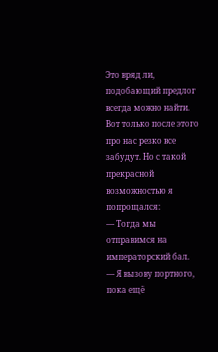Это вряд ли, подобающий предлог всегда можно найти. Вот только после этого про нас резко все забудут. Но с такой прекрасной возможностью я попрощался:
— Тогда мы отправимся на императорский бал.
— Я вызову портного, пока ещё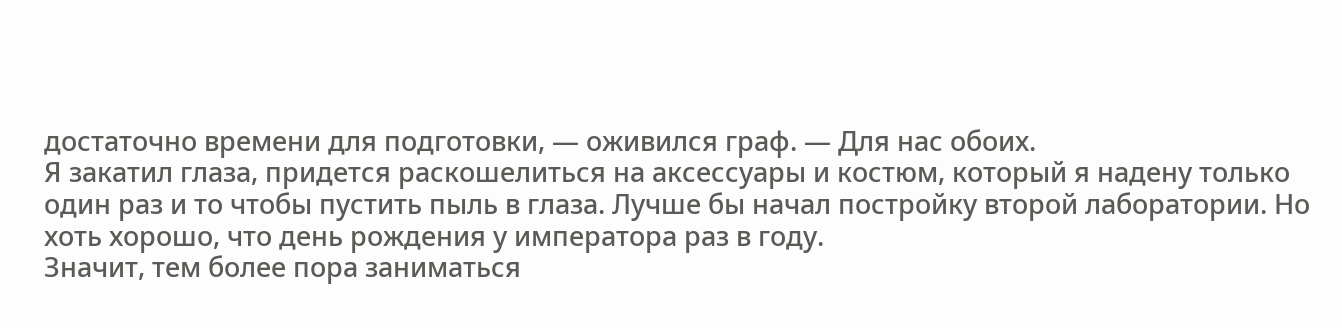достаточно времени для подготовки, — оживился граф. — Для нас обоих.
Я закатил глаза, придется раскошелиться на аксессуары и костюм, который я надену только один раз и то чтобы пустить пыль в глаза. Лучше бы начал постройку второй лаборатории. Но хоть хорошо, что день рождения у императора раз в году.
Значит, тем более пора заниматься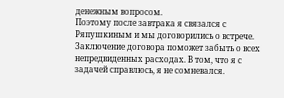денежным вопросом.
Поэтому после завтрака я связался с Ряпушкиным и мы договорились о встрече. Заключение договора поможет забыть о всех непредвиденных расходах. В том, что я с задачей справлюсь, я не сомневался.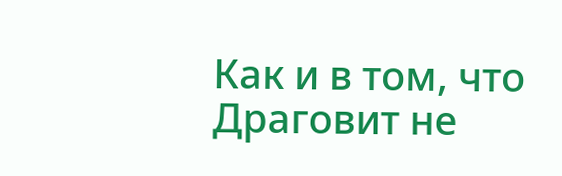Как и в том, что Драговит не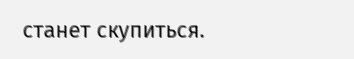станет скупиться.